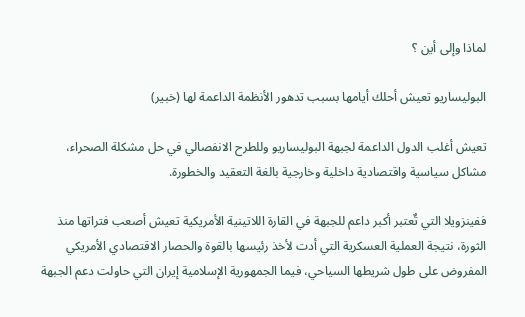لماذا وإلى أين ؟

البوليساريو تعيش أحلك أيامها بسبب تدهور الأنظمة الداعمة لها (خبير)

تعيش أغلب الدول الداعمة لجبهة البوليساريو وللطرح الانفصالي في حل مشكلة الصحراء، مشاكل سياسية واقتصادية داخلية وخارجية بالغة التعقيد والخطورة.

ففينزويلا التي تٌعتبر أكبر داعم للجبهة في القارة اللاتينية الأمريكية تعيش أصعب فتراتها منذ الثورة، نتيجة العملية العسكرية التي أدت لأخذ رئيسها بالقوة والحصار الاقتصادي الأمريكي المفروض على طول شريطها السياحي، فيما الجمهورية الإسلامية إيران التي حاولت دعم الجبهة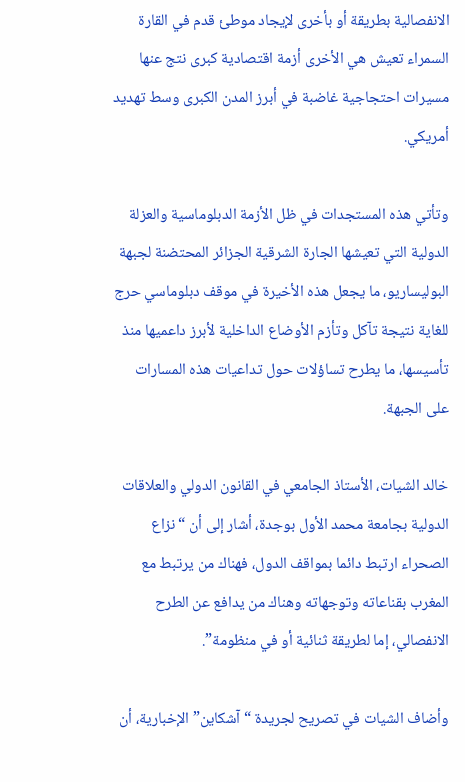الانفصالية بطريقة أو بأخرى لإيجاد موطئ قدم في القارة السمراء تعيش هي الأخرى أزمة اقتصادية كبرى نتج عنها مسيرات احتجاجية غاضبة في أبرز المدن الكبرى وسط تهديد أمريكي.

وتأتي هذه المستجدات في ظل الأزمة الدبلوماسية والعزلة الدولية التي تعيشها الجارة الشرقية الجزائر المحتضنة لجبهة البوليساريو، ما يجعل هذه الأخيرة في موقف دبلوماسي حرج للغاية نتيجة تآكل وتأزم الأوضاع الداخلية لأبرز داعميها منذ تأسيسها، ما يطرح تساؤلات حول تداعيات هذه المسارات على الجبهة.

خالد الشيات، الأستاذ الجامعي في القانون الدولي والعلاقات الدولية بجامعة محمد الأول بوجدة، أشار إلى أن “نزاع الصحراء ارتبط دائما بمواقف الدول، فهناك من يرتبط مع المغرب بقناعاته وتوجهاته وهناك من يدافع عن الطرح الانفصالي، إما لطريقة ثنائية أو في منظومة”.

وأضاف الشيات في تصريح لجريدة “آشكاين” الإخبارية، أن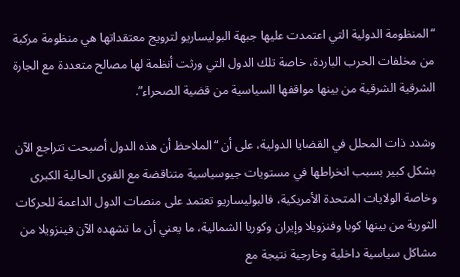“المنظومة الدولية التي اعتمدت عليها جبهة البوليساريو لترويج معتقداتها هي منظومة مركبة من مخلفات الحرب الباردة، خاصة تلك الدول التي ورثت أنظمة لها مصالح متعددة مع الجارة الشرقية الشرقية من بينها مواقفها السياسية من قضية الصحراء”.

وشدد ذات المحلل في القضايا الدولية، على أن “الملاحظ أن هذه الدول أصبحت تتراجع الآن بشكل كبير بسبب انخراطها في مستويات جيوسياسية متناقضة مع القوى الحالية الكبرى وخاصة الولايات المتحدة الأمريكية، فالبوليساريو تعتمد على منصات الدول الداعمة للحركات الثورية من بينها كوبا وفنزويلا وإيران وكوريا الشمالية، ما يعني أن ما تشهده الآن فينزويلا من مشاكل سياسية داخلية وخارجية نتيجة مع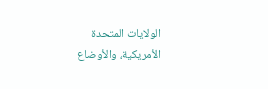الولايات المتحدة الأمريكية، والأوضاع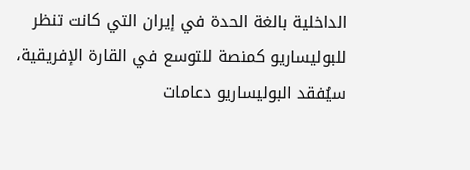الداخلية بالغة الحدة في إيران التي كانت تنظر للبوليساريو كمنصة للتوسع في القارة الإفريقية، سيُفقد البوليساريو دعامات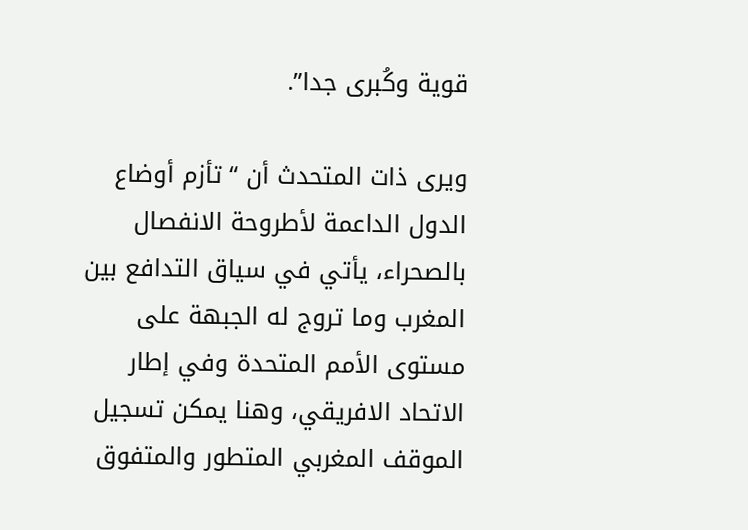قوية وكُبرى جدا”.

ويرى ذات المتحدث أن “تأزم أوضاع الدول الداعمة لأطروحة الانفصال بالصحراء، يأتي في سياق التدافع بين المغرب وما تروج له الجبهة على مستوى الأمم المتحدة وفي إطار الاتحاد الافريقي، وهنا يمكن تسجيل الموقف المغربي المتطور والمتفوق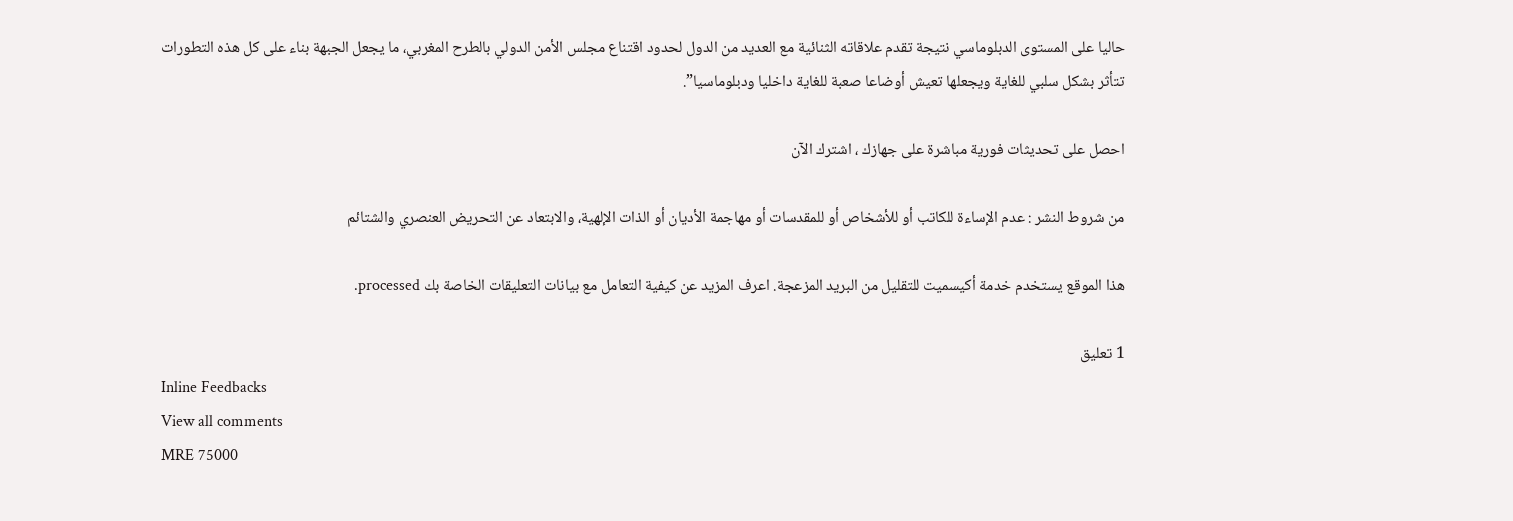حاليا على المستوى الدبلوماسي نتيجة تقدم علاقاته الثنائية مع العديد من الدول لحدود اقتناع مجلس الأمن الدولي بالطرح المغربي، ما يجعل الجبهة بناء على كل هذه التطورات تتأثر بشكل سلبي للغاية ويجعلها تعيش أوضاعا صعبة للغاية داخليا ودبلوماسيا”.

احصل على تحديثات فورية مباشرة على جهازك ، اشترك الآن

من شروط النشر : عدم الإساءة للكاتب أو للأشخاص أو للمقدسات أو مهاجمة الأديان أو الذات الإلهية، والابتعاد عن التحريض العنصري والشتائم

هذا الموقع يستخدم خدمة أكيسميت للتقليل من البريد المزعجة. اعرف المزيد عن كيفية التعامل مع بيانات التعليقات الخاصة بك processed.

1 تعليق
Inline Feedbacks
View all comments
MRE 75000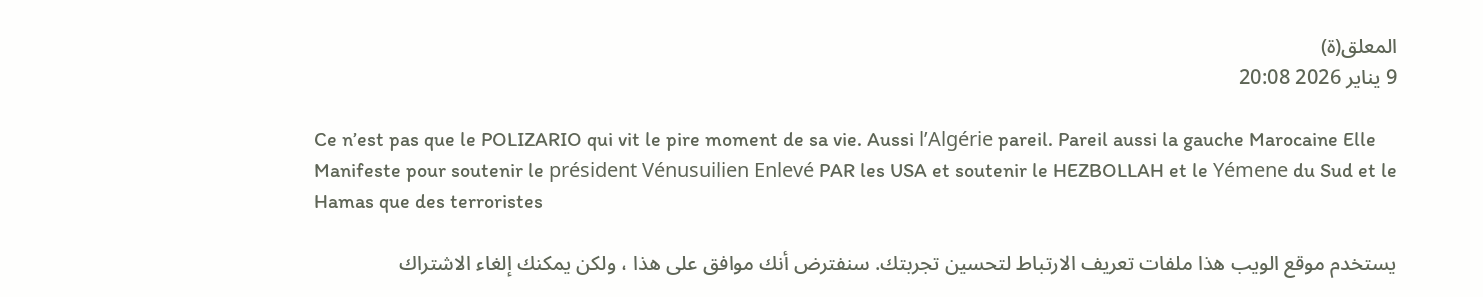المعلق(ة)
9 يناير 2026 20:08

Ce n’est pas que le POLIZARIO qui vit le pire moment de sa vie. Aussi l’Algérie pareil. Pareil aussi la gauche Marocaine Elle Manifeste pour soutenir le président Vénusuilien Enlevé PAR les USA et soutenir le HEZBOLLAH et le Yémene du Sud et le Hamas que des terroristes

يستخدم موقع الويب هذا ملفات تعريف الارتباط لتحسين تجربتك. سنفترض أنك موافق على هذا ، ولكن يمكنك إلغاء الاشتراك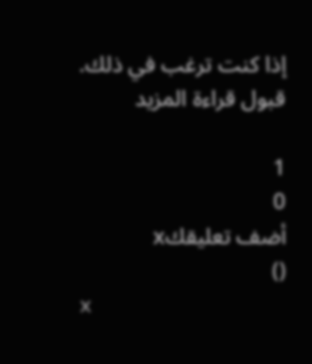إذا كنت ترغب في ذلك. قبول قراءة المزيد

1
0
أضف تعليقكx
()
x